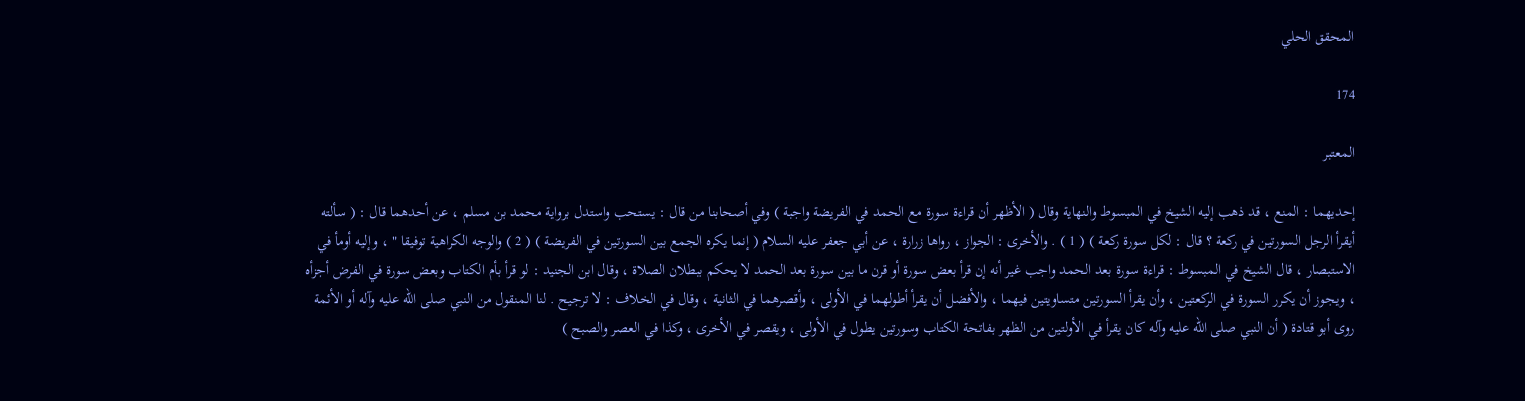المحقق الحلي

174

المعتبر

إحديهما : المنع ، قد ذهب إليه الشيخ في المبسوط والنهاية وقال ( الأظهر أن قراءة سورة مع الحمد في الفريضة واجبة ) وفي أصحابنا من قال : يستحب واستدل برواية محمد بن مسلم ، عن أحدهما قال : ( سألته أيقرأ الرجل السورتين في ركعة ؟ قال : لكل سورة ركعة ) ( 1 ) . والأخرى : الجواز ، رواها زرارة ، عن أبي جعفر عليه السلام ( إنما يكره الجمع بين السورتين في الفريضة ) ( 2 ) والوجه الكراهية توفيقا " ، وإليه أومأ في الاستبصار ، قال الشيخ في المبسوط : قراءة سورة بعد الحمد واجب غير أنه إن قرأ بعض سورة أو قرن ما بين سورة بعد الحمد لا يحكم ببطلان الصلاة ، وقال ابن الجنيد : لو قرأ بأم الكتاب وبعض سورة في الفرض أجزأه ، ويجوز أن يكرر السورة في الركعتين ، وأن يقرأ السورتين متساويتين فيهما ، والأفضل أن يقرأ أطولهما في الأولى ، وأقصرهما في الثانية ، وقال في الخلاف : لا ترجيح . لنا المنقول من النبي صلى الله عليه وآله أو الأئمة روى أبو قتادة ( أن النبي صلى الله عليه وآله كان يقرأ في الأولتين من الظهر بفاتحة الكتاب وسورتين يطول في الأولى ، ويقصر في الأخرى ، وكذا في العصر والصبح )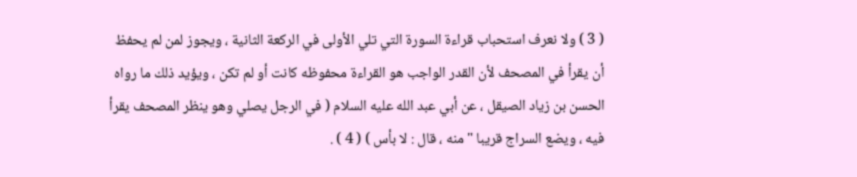( 3 ) ولا نعرف استحباب قراءة السورة التي تلي الأولى في الركعة الثانية ، ويجوز لمن لم يحفظ أن يقرأ في المصحف لأن القدر الواجب هو القراءة محفوظه كانت أو لم تكن ، ويؤيد ذلك ما رواه الحسن بن زياد الصيقل ، عن أبي عبد الله عليه السلام ( في الرجل يصلي وهو ينظر المصحف يقرأ فيه ، ويضع السراج قريبا " منه ، قال : لا بأس ) ( 4 ) .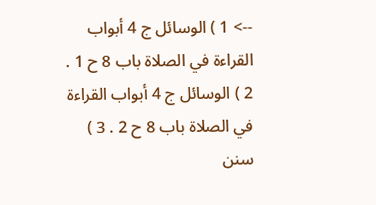--> 1 ) الوسائل ج 4 أبواب القراءة في الصلاة باب 8 ح 1 . 2 ) الوسائل ج 4 أبواب القراءة في الصلاة باب 8 ح 2 . 3 ) سنن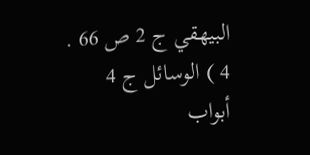البيهقي ج 2 ص 66 . 4 ) الوسائل ج 4 أبواب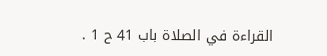القراءة في الصلاة باب 41 ح 1 .